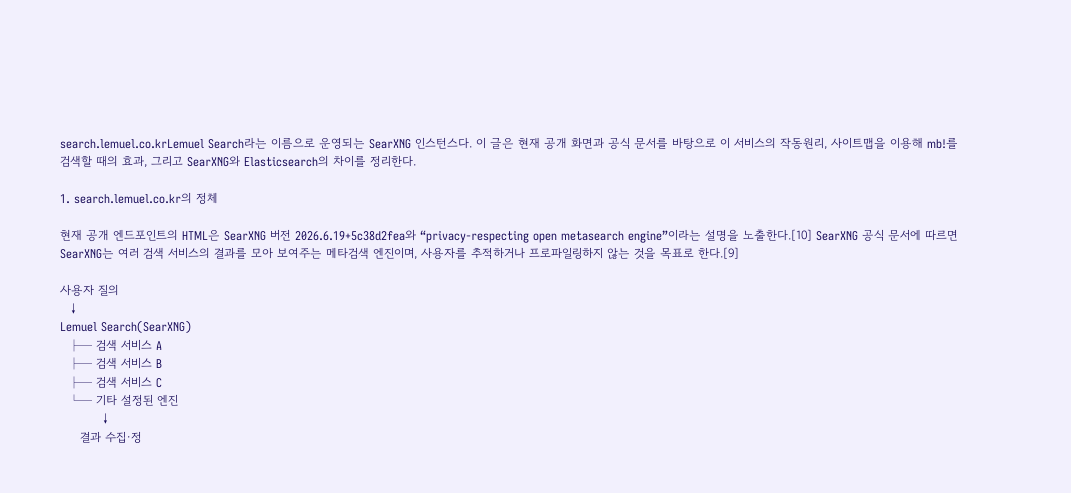search.lemuel.co.krLemuel Search라는 이름으로 운영되는 SearXNG 인스턴스다. 이 글은 현재 공개 화면과 공식 문서를 바탕으로 이 서비스의 작동원리, 사이트맵을 이용해 mb!를 검색할 때의 효과, 그리고 SearXNG와 Elasticsearch의 차이를 정리한다.

1. search.lemuel.co.kr의 정체

현재 공개 엔드포인트의 HTML은 SearXNG 버전 2026.6.19+5c38d2fea와 “privacy-respecting open metasearch engine”이라는 설명을 노출한다.[10] SearXNG 공식 문서에 따르면 SearXNG는 여러 검색 서비스의 결과를 모아 보여주는 메타검색 엔진이며, 사용자를 추적하거나 프로파일링하지 않는 것을 목표로 한다.[9]

사용자 질의
  ↓
Lemuel Search(SearXNG)
  ├─ 검색 서비스 A
  ├─ 검색 서비스 B
  ├─ 검색 서비스 C
  └─ 기타 설정된 엔진
          ↓
     결과 수집·정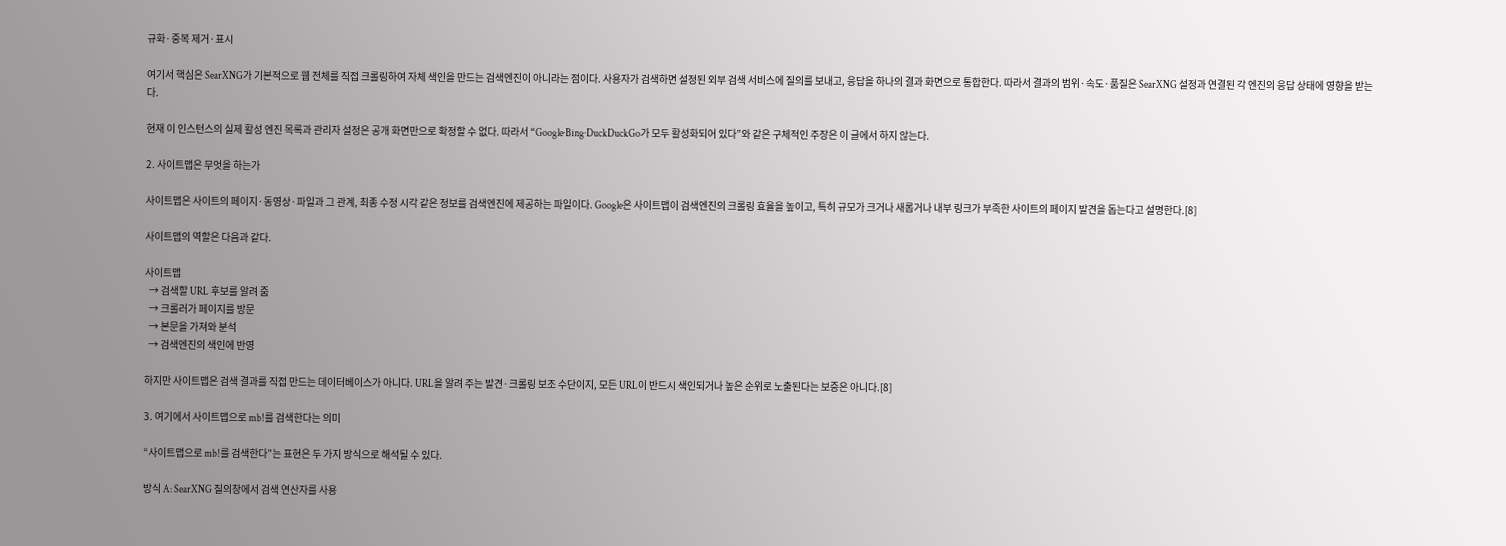규화·중복 제거·표시

여기서 핵심은 SearXNG가 기본적으로 웹 전체를 직접 크롤링하여 자체 색인을 만드는 검색엔진이 아니라는 점이다. 사용자가 검색하면 설정된 외부 검색 서비스에 질의를 보내고, 응답을 하나의 결과 화면으로 통합한다. 따라서 결과의 범위·속도·품질은 SearXNG 설정과 연결된 각 엔진의 응답 상태에 영향을 받는다.

현재 이 인스턴스의 실제 활성 엔진 목록과 관리자 설정은 공개 화면만으로 확정할 수 없다. 따라서 “Google·Bing·DuckDuckGo가 모두 활성화되어 있다”와 같은 구체적인 주장은 이 글에서 하지 않는다.

2. 사이트맵은 무엇을 하는가

사이트맵은 사이트의 페이지·동영상·파일과 그 관계, 최종 수정 시각 같은 정보를 검색엔진에 제공하는 파일이다. Google은 사이트맵이 검색엔진의 크롤링 효율을 높이고, 특히 규모가 크거나 새롭거나 내부 링크가 부족한 사이트의 페이지 발견을 돕는다고 설명한다.[8]

사이트맵의 역할은 다음과 같다.

사이트맵
  → 검색할 URL 후보를 알려 줌
  → 크롤러가 페이지를 방문
  → 본문을 가져와 분석
  → 검색엔진의 색인에 반영

하지만 사이트맵은 검색 결과를 직접 만드는 데이터베이스가 아니다. URL을 알려 주는 발견·크롤링 보조 수단이지, 모든 URL이 반드시 색인되거나 높은 순위로 노출된다는 보증은 아니다.[8]

3. 여기에서 사이트맵으로 mb!를 검색한다는 의미

“사이트맵으로 mb!를 검색한다”는 표현은 두 가지 방식으로 해석될 수 있다.

방식 A: SearXNG 질의창에서 검색 연산자를 사용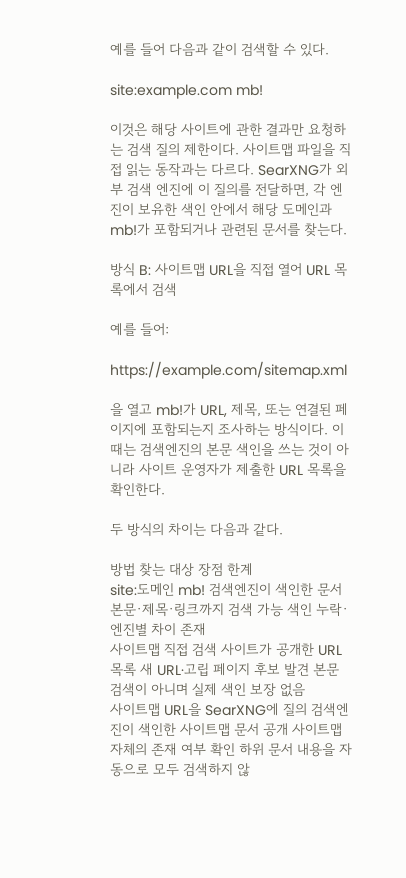예를 들어 다음과 같이 검색할 수 있다.

site:example.com mb!

이것은 해당 사이트에 관한 결과만 요청하는 검색 질의 제한이다. 사이트맵 파일을 직접 읽는 동작과는 다르다. SearXNG가 외부 검색 엔진에 이 질의를 전달하면, 각 엔진이 보유한 색인 안에서 해당 도메인과 mb!가 포함되거나 관련된 문서를 찾는다.

방식 B: 사이트맵 URL을 직접 열어 URL 목록에서 검색

예를 들어:

https://example.com/sitemap.xml

을 열고 mb!가 URL, 제목, 또는 연결된 페이지에 포함되는지 조사하는 방식이다. 이때는 검색엔진의 본문 색인을 쓰는 것이 아니라 사이트 운영자가 제출한 URL 목록을 확인한다.

두 방식의 차이는 다음과 같다.

방법 찾는 대상 장점 한계
site:도메인 mb! 검색엔진이 색인한 문서 본문·제목·링크까지 검색 가능 색인 누락·엔진별 차이 존재
사이트맵 직접 검색 사이트가 공개한 URL 목록 새 URL·고립 페이지 후보 발견 본문 검색이 아니며 실제 색인 보장 없음
사이트맵 URL을 SearXNG에 질의 검색엔진이 색인한 사이트맵 문서 공개 사이트맵 자체의 존재 여부 확인 하위 문서 내용을 자동으로 모두 검색하지 않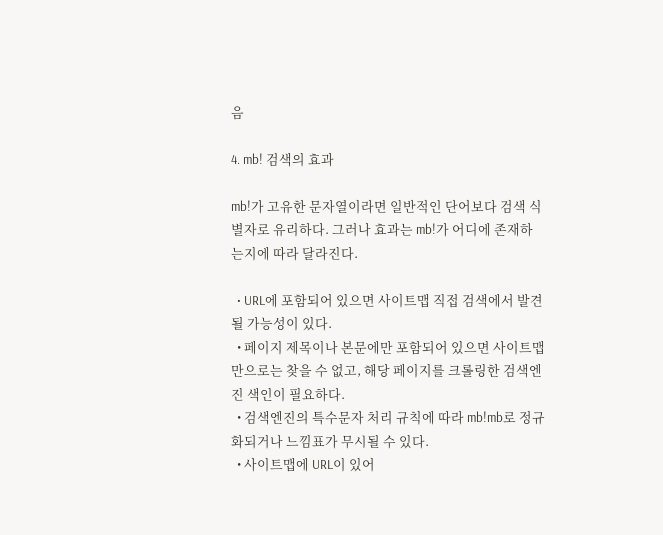음

4. mb! 검색의 효과

mb!가 고유한 문자열이라면 일반적인 단어보다 검색 식별자로 유리하다. 그러나 효과는 mb!가 어디에 존재하는지에 따라 달라진다.

  • URL에 포함되어 있으면 사이트맵 직접 검색에서 발견될 가능성이 있다.
  • 페이지 제목이나 본문에만 포함되어 있으면 사이트맵만으로는 찾을 수 없고, 해당 페이지를 크롤링한 검색엔진 색인이 필요하다.
  • 검색엔진의 특수문자 처리 규칙에 따라 mb!mb로 정규화되거나 느낌표가 무시될 수 있다.
  • 사이트맵에 URL이 있어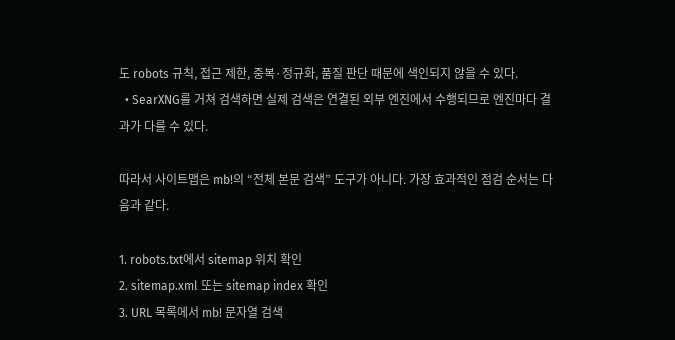도 robots 규칙, 접근 제한, 중복·정규화, 품질 판단 때문에 색인되지 않을 수 있다.
  • SearXNG를 거쳐 검색하면 실제 검색은 연결된 외부 엔진에서 수행되므로 엔진마다 결과가 다를 수 있다.

따라서 사이트맵은 mb!의 “전체 본문 검색” 도구가 아니다. 가장 효과적인 점검 순서는 다음과 같다.

1. robots.txt에서 sitemap 위치 확인
2. sitemap.xml 또는 sitemap index 확인
3. URL 목록에서 mb! 문자열 검색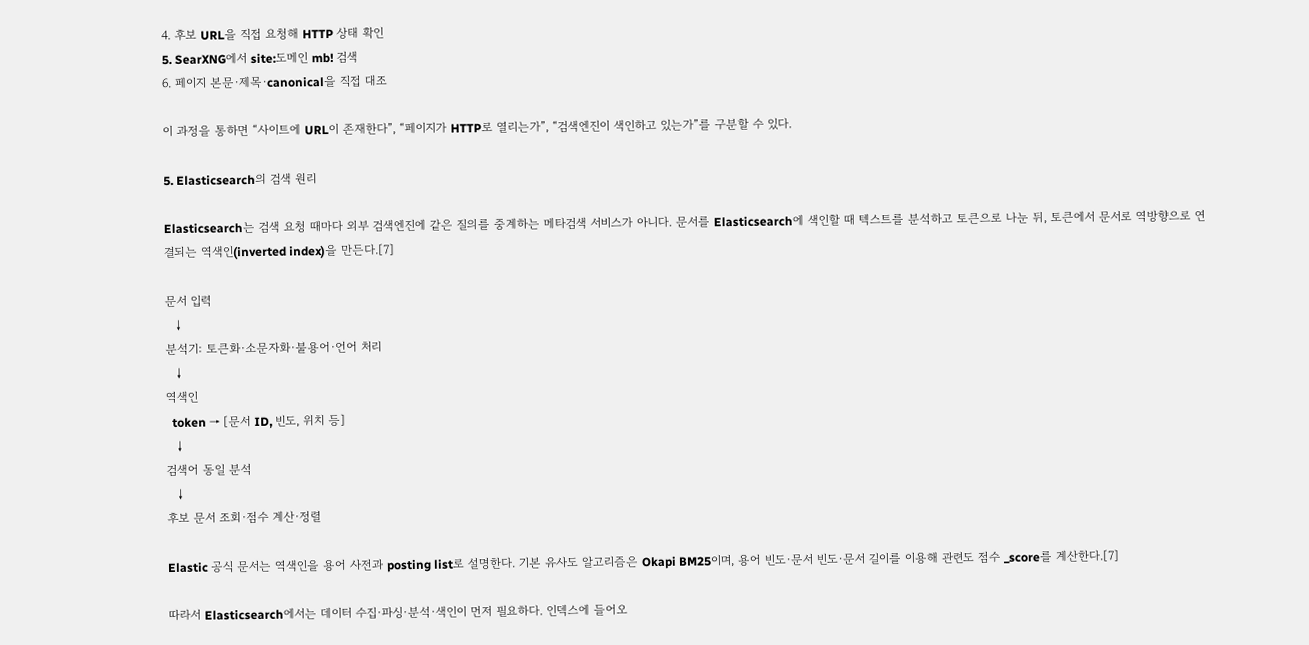4. 후보 URL을 직접 요청해 HTTP 상태 확인
5. SearXNG에서 site:도메인 mb! 검색
6. 페이지 본문·제목·canonical을 직접 대조

이 과정을 통하면 “사이트에 URL이 존재한다”, “페이지가 HTTP로 열리는가”, “검색엔진이 색인하고 있는가”를 구분할 수 있다.

5. Elasticsearch의 검색 원리

Elasticsearch는 검색 요청 때마다 외부 검색엔진에 같은 질의를 중계하는 메타검색 서비스가 아니다. 문서를 Elasticsearch에 색인할 때 텍스트를 분석하고 토큰으로 나눈 뒤, 토큰에서 문서로 역방향으로 연결되는 역색인(inverted index)을 만든다.[7]

문서 입력
  ↓
분석기: 토큰화·소문자화·불용어·언어 처리
  ↓
역색인
  token → [문서 ID, 빈도, 위치 등]
  ↓
검색어 동일 분석
  ↓
후보 문서 조회·점수 계산·정렬

Elastic 공식 문서는 역색인을 용어 사전과 posting list로 설명한다. 기본 유사도 알고리즘은 Okapi BM25이며, 용어 빈도·문서 빈도·문서 길이를 이용해 관련도 점수 _score를 계산한다.[7]

따라서 Elasticsearch에서는 데이터 수집·파싱·분석·색인이 먼저 필요하다. 인덱스에 들어오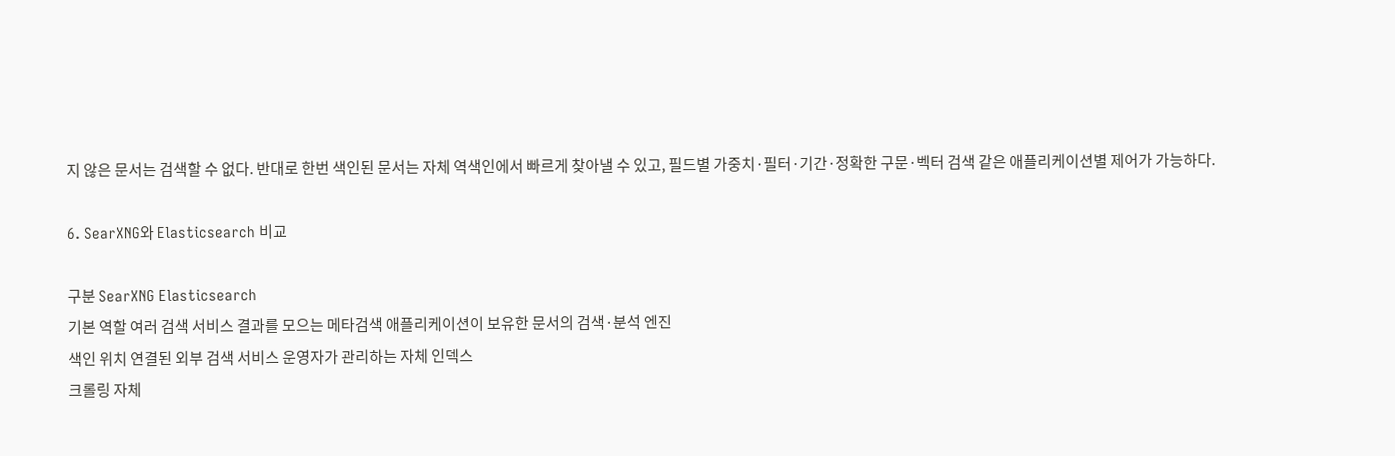지 않은 문서는 검색할 수 없다. 반대로 한번 색인된 문서는 자체 역색인에서 빠르게 찾아낼 수 있고, 필드별 가중치·필터·기간·정확한 구문·벡터 검색 같은 애플리케이션별 제어가 가능하다.

6. SearXNG와 Elasticsearch 비교

구분 SearXNG Elasticsearch
기본 역할 여러 검색 서비스 결과를 모으는 메타검색 애플리케이션이 보유한 문서의 검색·분석 엔진
색인 위치 연결된 외부 검색 서비스 운영자가 관리하는 자체 인덱스
크롤링 자체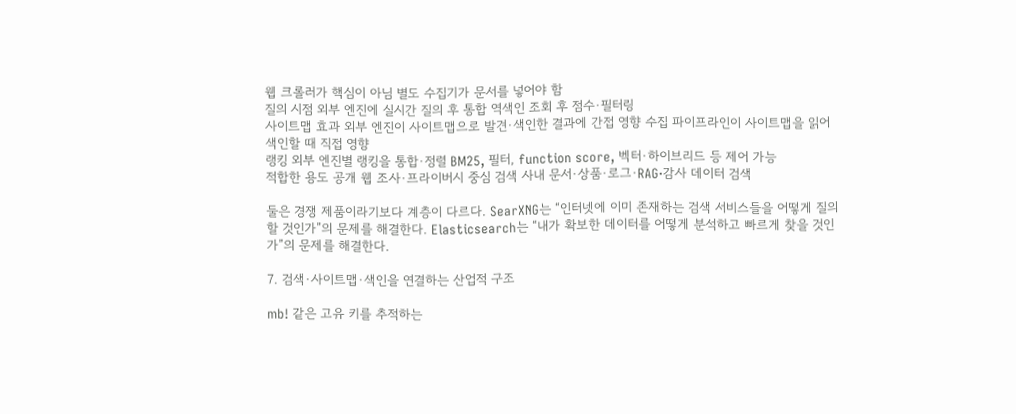웹 크롤러가 핵심이 아님 별도 수집기가 문서를 넣어야 함
질의 시점 외부 엔진에 실시간 질의 후 통합 역색인 조회 후 점수·필터링
사이트맵 효과 외부 엔진이 사이트맵으로 발견·색인한 결과에 간접 영향 수집 파이프라인이 사이트맵을 읽어 색인할 때 직접 영향
랭킹 외부 엔진별 랭킹을 통합·정렬 BM25, 필터, function score, 벡터·하이브리드 등 제어 가능
적합한 용도 공개 웹 조사·프라이버시 중심 검색 사내 문서·상품·로그·RAG·감사 데이터 검색

둘은 경쟁 제품이라기보다 계층이 다르다. SearXNG는 “인터넷에 이미 존재하는 검색 서비스들을 어떻게 질의할 것인가”의 문제를 해결한다. Elasticsearch는 “내가 확보한 데이터를 어떻게 분석하고 빠르게 찾을 것인가”의 문제를 해결한다.

7. 검색·사이트맵·색인을 연결하는 산업적 구조

mb! 같은 고유 키를 추적하는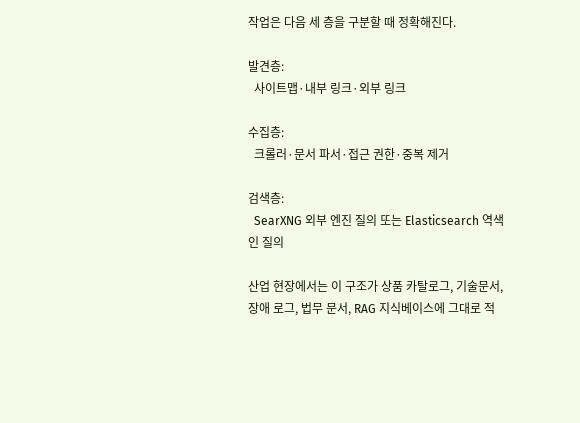작업은 다음 세 층을 구분할 때 정확해진다.

발견층:
  사이트맵·내부 링크·외부 링크

수집층:
  크롤러·문서 파서·접근 권한·중복 제거

검색층:
  SearXNG 외부 엔진 질의 또는 Elasticsearch 역색인 질의

산업 현장에서는 이 구조가 상품 카탈로그, 기술문서, 장애 로그, 법무 문서, RAG 지식베이스에 그대로 적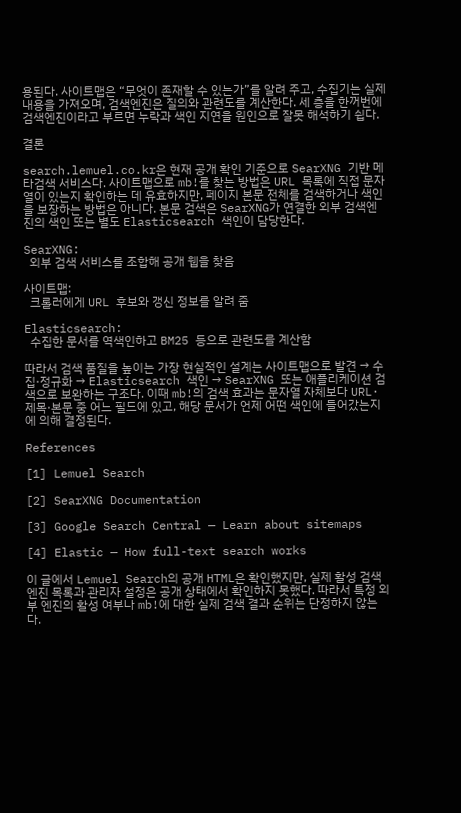용된다. 사이트맵은 “무엇이 존재할 수 있는가”를 알려 주고, 수집기는 실제 내용을 가져오며, 검색엔진은 질의와 관련도를 계산한다. 세 층을 한꺼번에 검색엔진이라고 부르면 누락과 색인 지연을 원인으로 잘못 해석하기 쉽다.

결론

search.lemuel.co.kr은 현재 공개 확인 기준으로 SearXNG 기반 메타검색 서비스다. 사이트맵으로 mb!를 찾는 방법은 URL 목록에 직접 문자열이 있는지 확인하는 데 유효하지만, 페이지 본문 전체를 검색하거나 색인을 보장하는 방법은 아니다. 본문 검색은 SearXNG가 연결한 외부 검색엔진의 색인 또는 별도 Elasticsearch 색인이 담당한다.

SearXNG:
  외부 검색 서비스를 조합해 공개 웹을 찾음

사이트맵:
  크롤러에게 URL 후보와 갱신 정보를 알려 줌

Elasticsearch:
  수집한 문서를 역색인하고 BM25 등으로 관련도를 계산함

따라서 검색 품질을 높이는 가장 현실적인 설계는 사이트맵으로 발견 → 수집·정규화 → Elasticsearch 색인 → SearXNG 또는 애플리케이션 검색으로 보완하는 구조다. 이때 mb!의 검색 효과는 문자열 자체보다 URL·제목·본문 중 어느 필드에 있고, 해당 문서가 언제 어떤 색인에 들어갔는지에 의해 결정된다.

References

[1] Lemuel Search

[2] SearXNG Documentation

[3] Google Search Central — Learn about sitemaps

[4] Elastic — How full-text search works

이 글에서 Lemuel Search의 공개 HTML은 확인했지만, 실제 활성 검색 엔진 목록과 관리자 설정은 공개 상태에서 확인하지 못했다. 따라서 특정 외부 엔진의 활성 여부나 mb!에 대한 실제 검색 결과 순위는 단정하지 않는다.